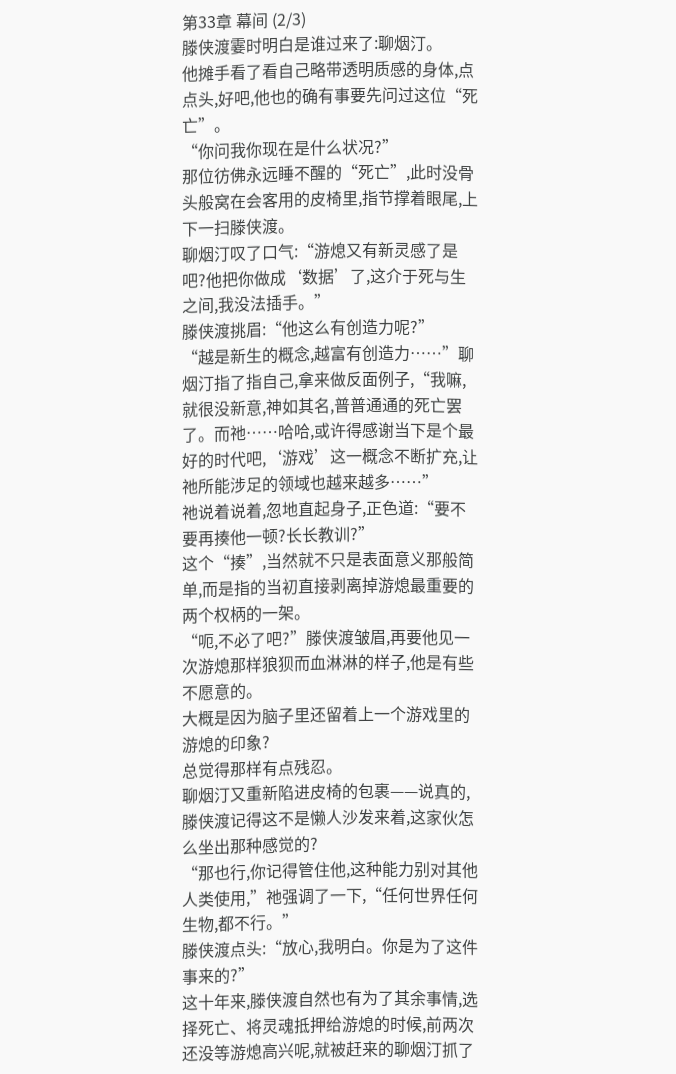第33章 幕间 (2/3)
滕侠渡霎时明白是谁过来了:聊烟汀。
他摊手看了看自己略带透明质感的身体,点点头,好吧,他也的确有事要先问过这位“死亡”。
“你问我你现在是什么状况?”
那位彷佛永远睡不醒的“死亡”,此时没骨头般窝在会客用的皮椅里,指节撑着眼尾,上下一扫滕侠渡。
聊烟汀叹了口气:“游熄又有新灵感了是吧?他把你做成‘数据’了,这介于死与生之间,我没法插手。”
滕侠渡挑眉:“他这么有创造力呢?”
“越是新生的概念,越富有创造力……”聊烟汀指了指自己,拿来做反面例子,“我嘛,就很没新意,神如其名,普普通通的死亡罢了。而祂……哈哈,或许得感谢当下是个最好的时代吧,‘游戏’这一概念不断扩充,让祂所能涉足的领域也越来越多……”
祂说着说着,忽地直起身子,正色道:“要不要再揍他一顿?长长教训?”
这个“揍”,当然就不只是表面意义那般简单,而是指的当初直接剥离掉游熄最重要的两个权柄的一架。
“呃,不必了吧?”滕侠渡皱眉,再要他见一次游熄那样狼狈而血淋淋的样子,他是有些不愿意的。
大概是因为脑子里还留着上一个游戏里的游熄的印象?
总觉得那样有点残忍。
聊烟汀又重新陷进皮椅的包裹——说真的,滕侠渡记得这不是懒人沙发来着,这家伙怎么坐出那种感觉的?
“那也行,你记得管住他,这种能力别对其他人类使用,”祂强调了一下,“任何世界任何生物,都不行。”
滕侠渡点头:“放心,我明白。你是为了这件事来的?”
这十年来,滕侠渡自然也有为了其余事情,选择死亡、将灵魂抵押给游熄的时候,前两次还没等游熄高兴呢,就被赶来的聊烟汀抓了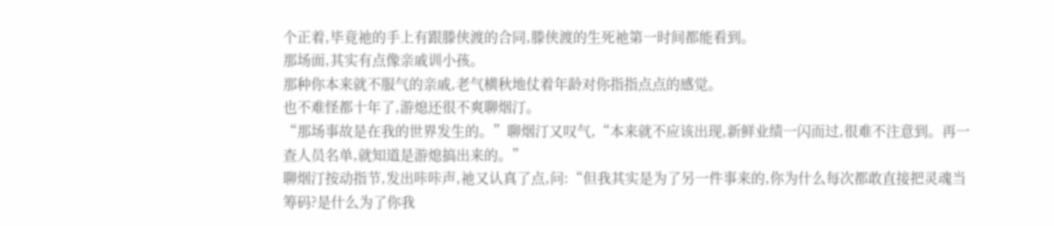个正着,毕竟祂的手上有跟滕侠渡的合同,滕侠渡的生死祂第一时间都能看到。
那场面,其实有点像亲戚训小孩。
那种你本来就不服气的亲戚,老气横秋地仗着年龄对你指指点点的感觉。
也不难怪都十年了,游熄还很不爽聊烟汀。
“那场事故是在我的世界发生的。”聊烟汀又叹气,“本来就不应该出现,新鲜业绩一闪而过,很难不注意到。再一查人员名单,就知道是游熄搞出来的。”
聊烟汀按动指节,发出咔咔声,祂又认真了点,问:“但我其实是为了另一件事来的,你为什么每次都敢直接把灵魂当筹码?是什么为了你我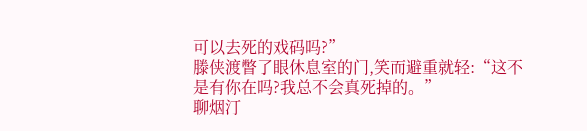可以去死的戏码吗?”
滕侠渡瞥了眼休息室的门,笑而避重就轻:“这不是有你在吗?我总不会真死掉的。”
聊烟汀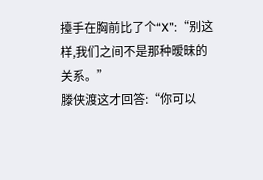擡手在胸前比了个“X”:“别这样,我们之间不是那种暧昧的关系。”
滕侠渡这才回答:“你可以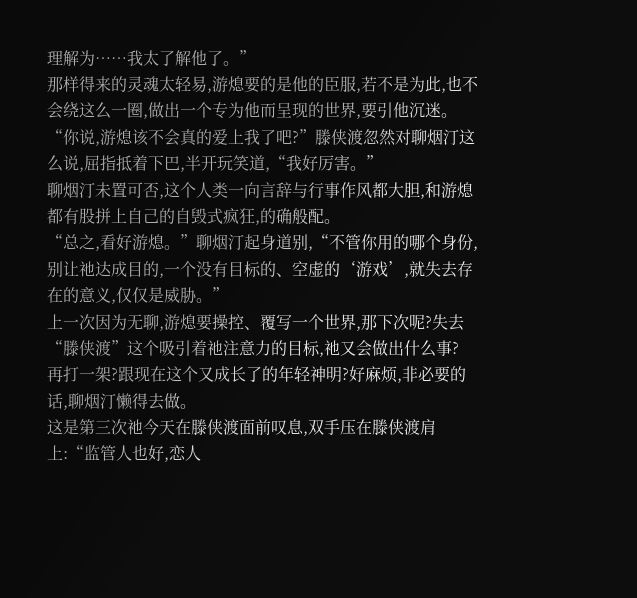理解为……我太了解他了。”
那样得来的灵魂太轻易,游熄要的是他的臣服,若不是为此,也不会绕这么一圈,做出一个专为他而呈现的世界,要引他沉迷。
“你说,游熄该不会真的爱上我了吧?”滕侠渡忽然对聊烟汀这么说,屈指抵着下巴,半开玩笑道,“我好厉害。”
聊烟汀未置可否,这个人类一向言辞与行事作风都大胆,和游熄都有股拼上自己的自毁式疯狂,的确般配。
“总之,看好游熄。”聊烟汀起身道别,“不管你用的哪个身份,别让祂达成目的,一个没有目标的、空虚的‘游戏’,就失去存在的意义,仅仅是威胁。”
上一次因为无聊,游熄要操控、覆写一个世界,那下次呢?失去“滕侠渡”这个吸引着祂注意力的目标,祂又会做出什么事?
再打一架?跟现在这个又成长了的年轻神明?好麻烦,非必要的话,聊烟汀懒得去做。
这是第三次祂今天在滕侠渡面前叹息,双手压在滕侠渡肩上:“监管人也好,恋人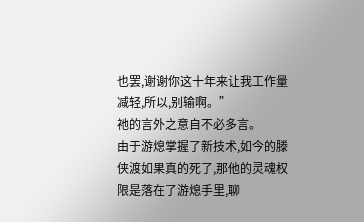也罢,谢谢你这十年来让我工作量减轻,所以,别输啊。”
祂的言外之意自不必多言。
由于游熄掌握了新技术,如今的滕侠渡如果真的死了,那他的灵魂权限是落在了游熄手里,聊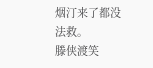烟汀来了都没法救。
滕侠渡笑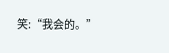笑:“我会的。”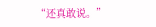“还真敢说。”